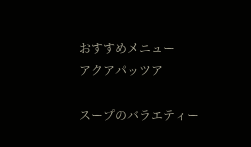おすすめメニュー
アクアパッツア

スープのバラエティー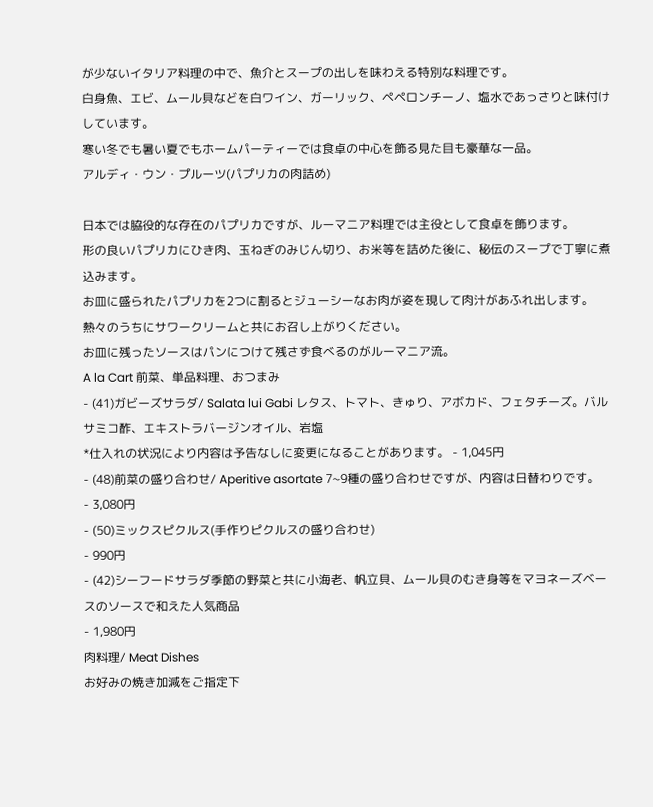が少ないイタリア料理の中で、魚介とスープの出しを味わえる特別な料理です。
白身魚、エビ、ムール貝などを白ワイン、ガーリック、ペペロンチーノ、塩水であっさりと味付けしています。
寒い冬でも暑い夏でもホームパーティーでは食卓の中心を飾る見た目も豪華な一品。
アルディ・ウン・プルーツ(パプリカの肉詰め)

日本では脇役的な存在のパプリカですが、ルーマニア料理では主役として食卓を飾ります。
形の良いパプリカにひき肉、玉ねぎのみじん切り、お米等を詰めた後に、秘伝のスープで丁寧に煮込みます。
お皿に盛られたパプリカを2つに割るとジューシーなお肉が姿を現して肉汁があふれ出します。
熱々のうちにサワークリームと共にお召し上がりください。
お皿に残ったソースはパンにつけて残さず食べるのがルーマニア流。
A la Cart 前菜、単品料理、おつまみ
- (41)ガビーズサラダ/ Salata lui Gabi レタス、トマト、きゅり、アボカド、フェタチーズ。バルサミコ酢、エキストラバージンオイル、岩塩
*仕入れの状況により内容は予告なしに変更になることがあります。 - 1,045円
- (48)前菜の盛り合わせ/ Aperitive asortate 7~9種の盛り合わせですが、内容は日替わりです。
- 3,080円
- (50)ミックスピクルス(手作りピクルスの盛り合わせ)
- 990円
- (42)シーフードサラダ季節の野菜と共に小海老、帆立貝、ムール貝のむき身等をマヨネーズベースのソースで和えた人気商品
- 1,980円
肉料理/ Meat Dishes
お好みの焼き加減をご指定下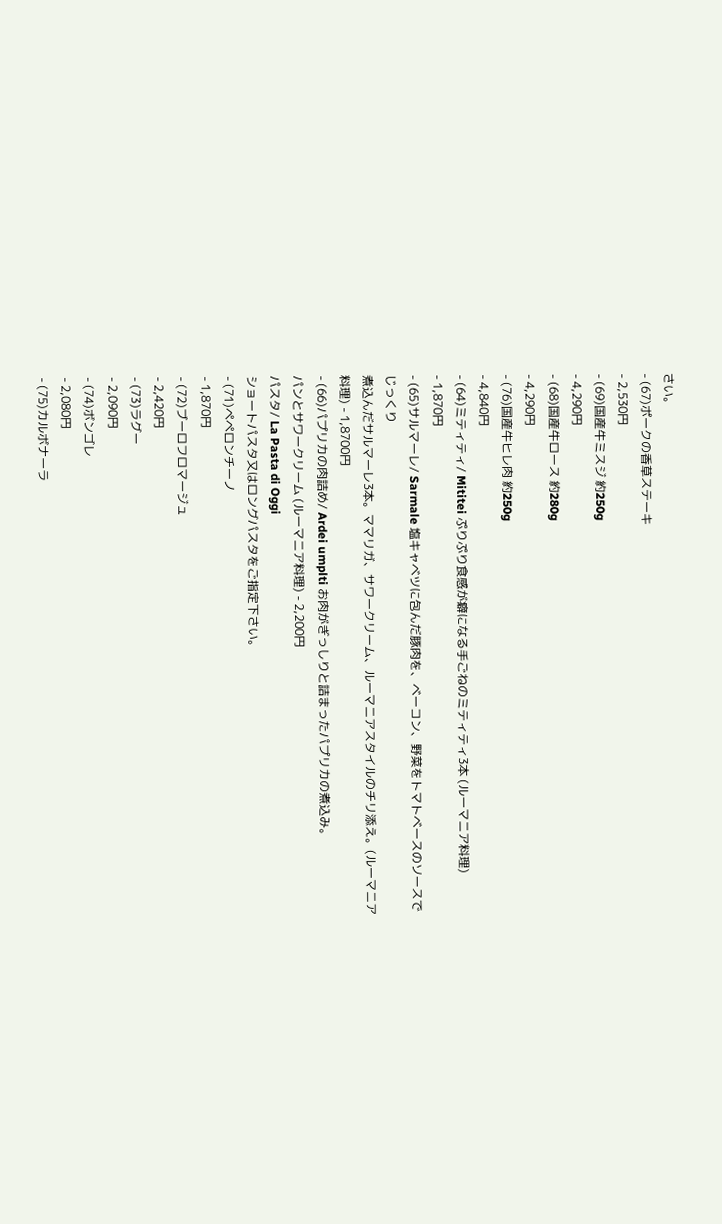さい。
- (67)ポークの香草ステーキ
- 2,530円
- (69)国産牛ミスジ 約250g
- 4,290円
- (68)国産牛ロース 約280g
- 4,290円
- (76)国産牛ヒレ肉 約250g
- 4,840円
- (64)ミティティ/ Mititei ぷりぷり食感が癖になる手ごねのミティティ3本 (ルーマニア料理)
- 1,870円
- (65)サルマーレ/ Sarmale 塩キャベツに包んだ豚肉を、ベーコン、野菜をトマトベースのソースでじっくり
煮込んだサルマーレ3本。ママリガ、サワークリーム、ルーマニアスタイルのチリ添え。(ルーマニア料理) - 1,8700円
- (66)パプリカの肉詰め/ Ardei umplti お肉がぎっしりと詰まったパプリカの煮込み。
パンとサワークリーム (ルーマニア料理) - 2,200円
パスタ/ La Pasta di Oggi
ショートパスタ又はロングパスタをご指定下さい。
- (71)ペペロンチーノ
- 1,870円
- (72)ブーロフロマージュ
- 2,420円
- (73)ラグー
- 2,090円
- (74)ボンゴレ
- 2,080円
- (75)カルボナーラ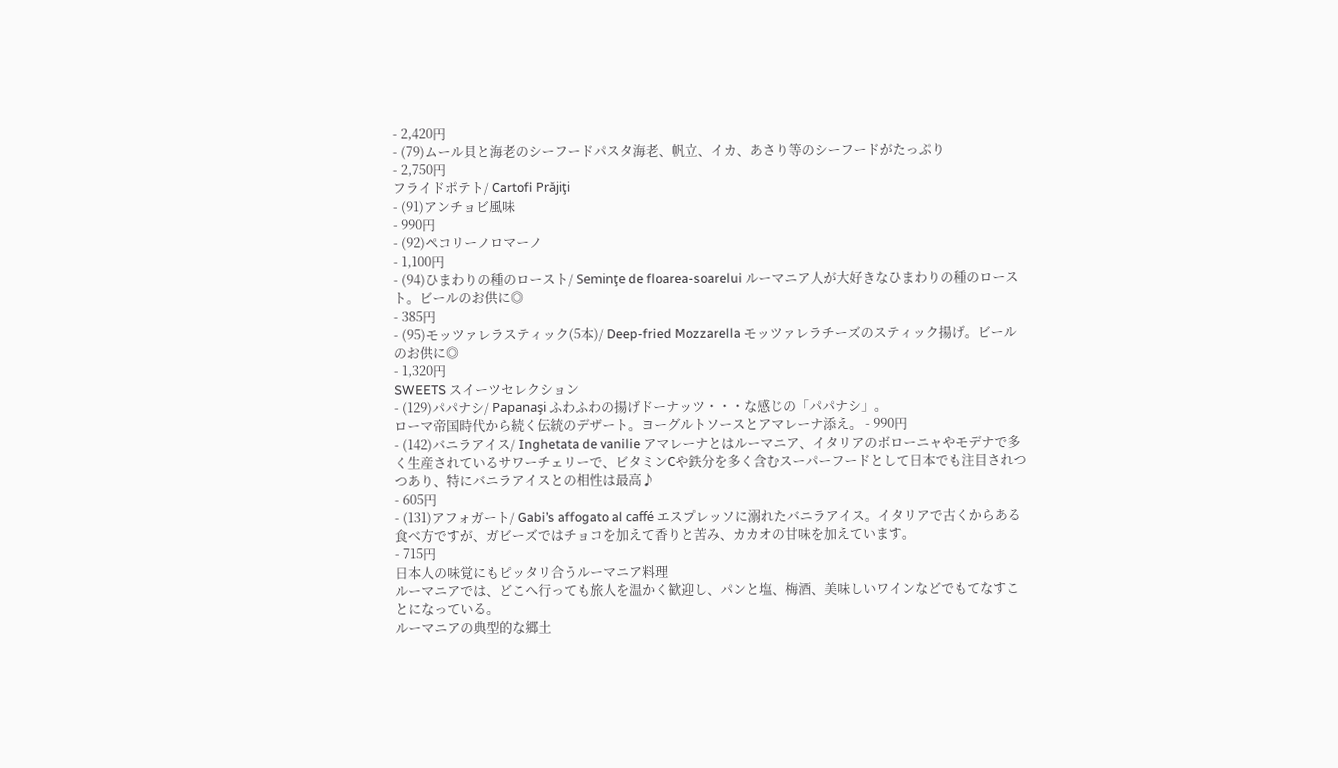- 2,420円
- (79)ムール貝と海老のシーフードパスタ海老、帆立、イカ、あさり等のシーフードがたっぷり
- 2,750円
フライドポテト/ Cartofi Prăjiţi
- (91)アンチョビ風味
- 990円
- (92)ペコリーノロマーノ
- 1,100円
- (94)ひまわりの種のロースト/ Seminţe de floarea-soarelui ルーマニア人が大好きなひまわりの種のロースト。ビールのお供に◎
- 385円
- (95)モッツァレラスティック(5本)/ Deep-fried Mozzarella モッツァレラチーズのスティック揚げ。ビールのお供に◎
- 1,320円
SWEETS スイーツセレクション
- (129)パパナシ/ Papanaşi ふわふわの揚げドーナッツ・・・な感じの「パパナシ」。
ローマ帝国時代から続く伝統のデザート。ヨーグルトソースとアマレーナ添え。 - 990円
- (142)バニラアイス/ Inghetata de vanilie アマレーナとはルーマニア、イタリアのボローニャやモデナで多く生産されているサワーチェリーで、ビタミンCや鉄分を多く含むスーパーフードとして日本でも注目されつつあり、特にバニラアイスとの相性は最高♪
- 605円
- (131)アフォガート/ Gabi’s affogato al caffé エスプレッソに溺れたバニラアイス。イタリアで古くからある食べ方ですが、ガビーズではチョコを加えて香りと苦み、カカオの甘味を加えています。
- 715円
日本人の味覚にもピッタリ合うルーマニア料理
ルーマニアでは、どこへ行っても旅人を温かく歓迎し、パンと塩、梅酒、美味しいワインなどでもてなすことになっている。
ルーマニアの典型的な郷土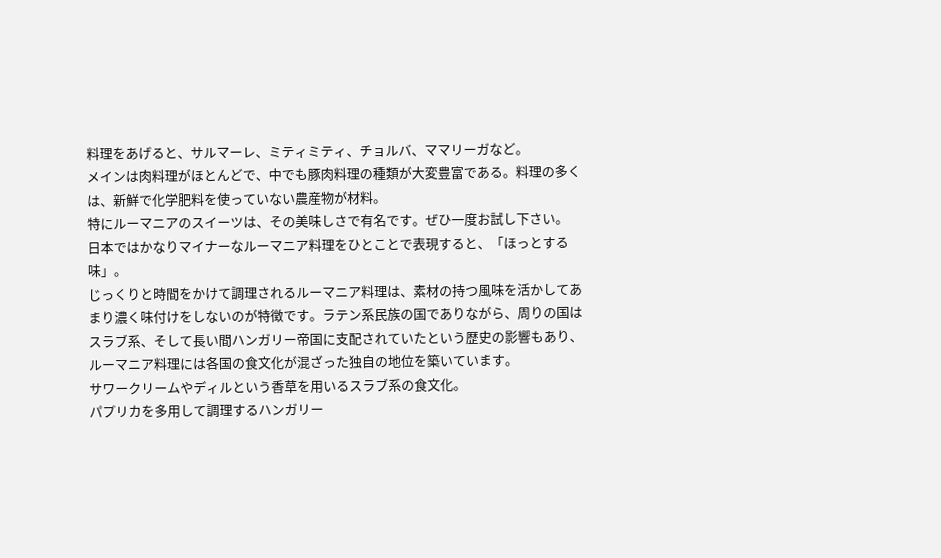料理をあげると、サルマーレ、ミティミティ、チョルバ、ママリーガなど。
メインは肉料理がほとんどで、中でも豚肉料理の種類が大変豊富である。料理の多くは、新鮮で化学肥料を使っていない農産物が材料。
特にルーマニアのスイーツは、その美味しさで有名です。ぜひ一度お試し下さい。
日本ではかなりマイナーなルーマニア料理をひとことで表現すると、「ほっとする味」。
じっくりと時間をかけて調理されるルーマニア料理は、素材の持つ風味を活かしてあまり濃く味付けをしないのが特徴です。ラテン系民族の国でありながら、周りの国はスラブ系、そして長い間ハンガリー帝国に支配されていたという歴史の影響もあり、ルーマニア料理には各国の食文化が混ざった独自の地位を築いています。
サワークリームやディルという香草を用いるスラブ系の食文化。
パプリカを多用して調理するハンガリー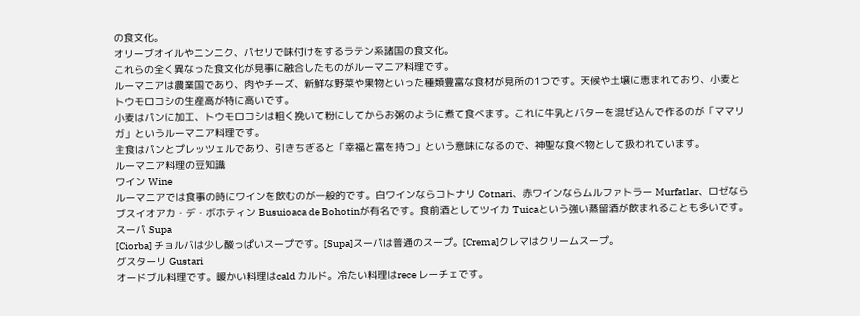の食文化。
オリーブオイルやニンニク、パセリで味付けをするラテン系諸国の食文化。
これらの全く異なった食文化が見事に融合したものがルーマニア料理です。
ルーマニアは農業国であり、肉やチーズ、新鮮な野菜や果物といった種類豊富な食材が見所の1つです。天候や土壌に恵まれており、小麦とトウモロコシの生産高が特に高いです。
小麦はパンに加工、トウモロコシは粗く挽いて粉にしてからお粥のように煮て食べます。これに牛乳とバターを混ぜ込んで作るのが「ママリガ」というルーマニア料理です。
主食はパンとプレッツェルであり、引きちぎると「幸福と富を持つ」という意味になるので、神聖な食べ物として扱われています。
ルーマニア料理の豆知識
ワイン Wine
ルーマニアでは食事の時にワインを飲むのが一般的です。白ワインならコトナリ Cotnari、赤ワインならムルファトラー Murfatlar、ロゼならブスイオアカ・デ・ボホティン Busuioaca de Bohotinが有名です。食前酒としてツイカ Tuicaという強い蒸留酒が飲まれることも多いです。
スーパ Supa
[Ciorba] チョルバは少し酸っぱいスープです。[Supa]スーパは普通のスープ。[Crema]クレマはクリームスープ。
グスターリ Gustari
オードブル料理です。暖かい料理はcald カルド。冷たい料理はrece レーチェです。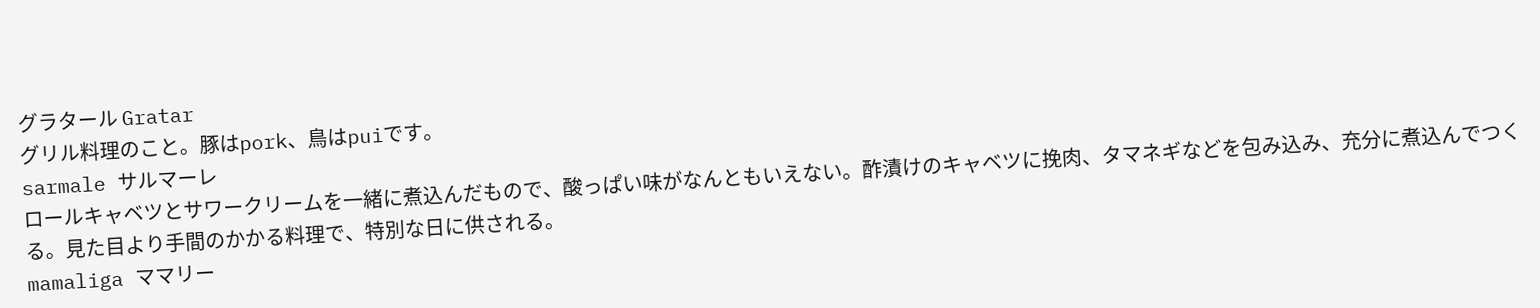グラタール Gratar
グリル料理のこと。豚はpork、鳥はpuiです。
sarmale サルマーレ
ロールキャベツとサワークリームを一緒に煮込んだもので、酸っぱい味がなんともいえない。酢漬けのキャベツに挽肉、タマネギなどを包み込み、充分に煮込んでつくる。見た目より手間のかかる料理で、特別な日に供される。
mamaliga ママリー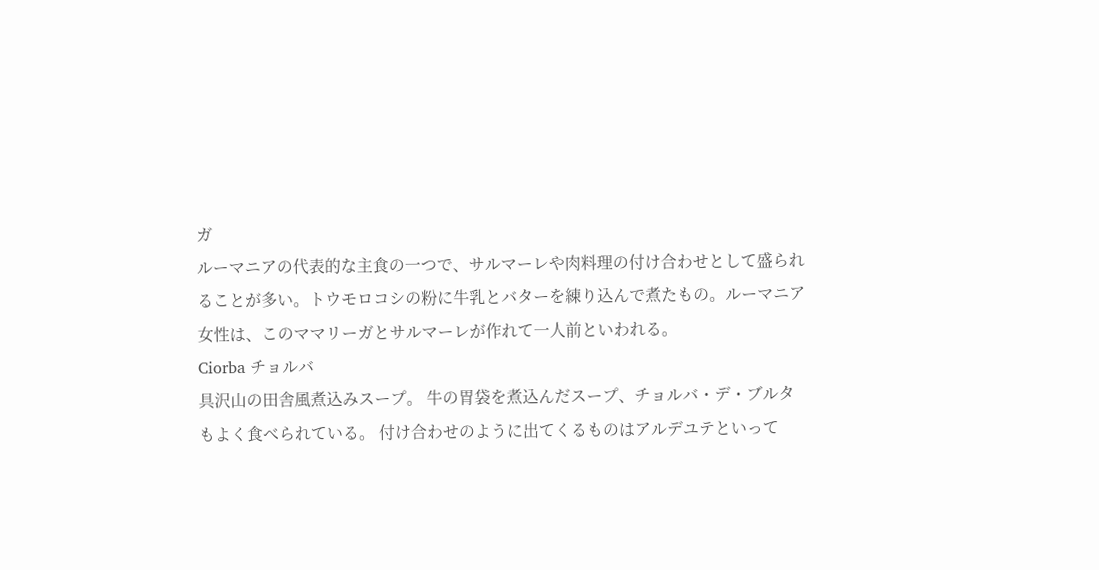ガ
ルーマニアの代表的な主食の一つで、サルマーレや肉料理の付け合わせとして盛られることが多い。トウモロコシの粉に牛乳とバターを練り込んで煮たもの。ルーマニア女性は、このママリーガとサルマーレが作れて一人前といわれる。
Ciorba チョルバ
具沢山の田舎風煮込みスープ。 牛の胃袋を煮込んだスープ、チョルバ・デ・ブルタもよく食べられている。 付け合わせのように出てくるものはアルデユテといって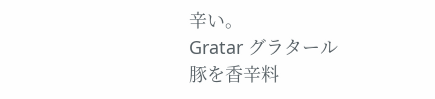辛い。
Gratar グラタール
豚を香辛料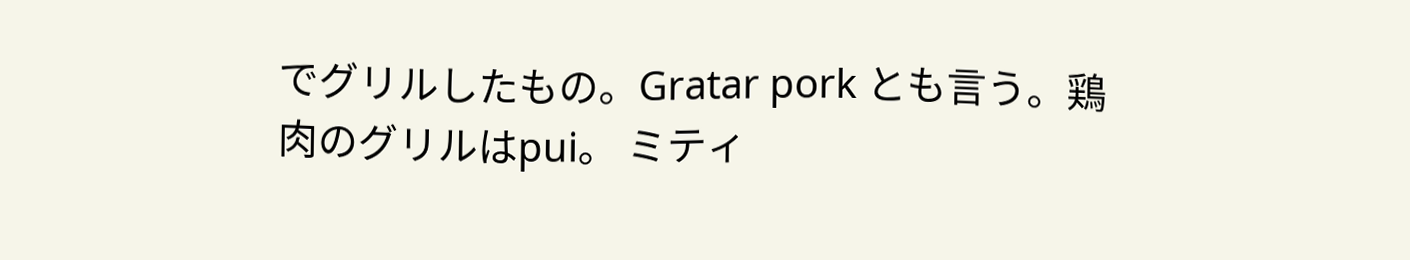でグリルしたもの。Gratar pork とも言う。鶏肉のグリルはpui。 ミティ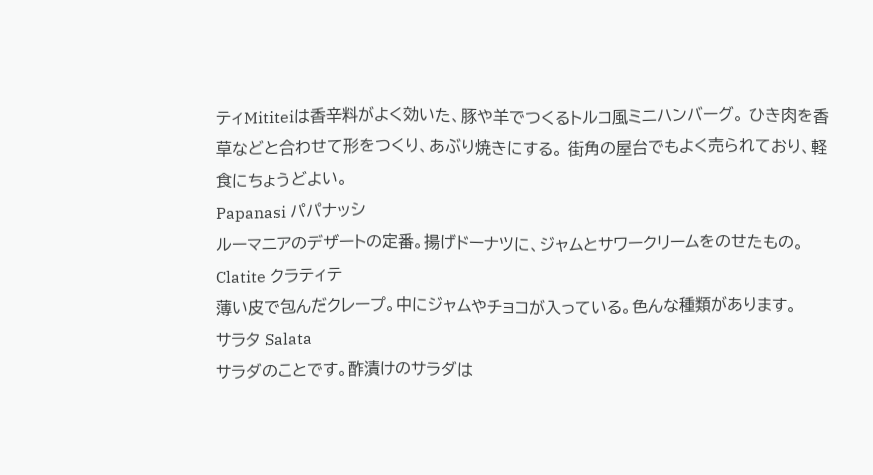ティMititeiは香辛料がよく効いた、豚や羊でつくるトルコ風ミニハンバーグ。 ひき肉を香草などと合わせて形をつくり、あぶり焼きにする。 街角の屋台でもよく売られており、軽食にちょうどよい。
Papanasi パパナッシ
ルーマニアのデザートの定番。揚げドーナツに、ジャムとサワークリームをのせたもの。
Clatite クラティテ
薄い皮で包んだクレープ。中にジャムやチョコが入っている。色んな種類があります。
サラタ Salata
サラダのことです。酢漬けのサラダは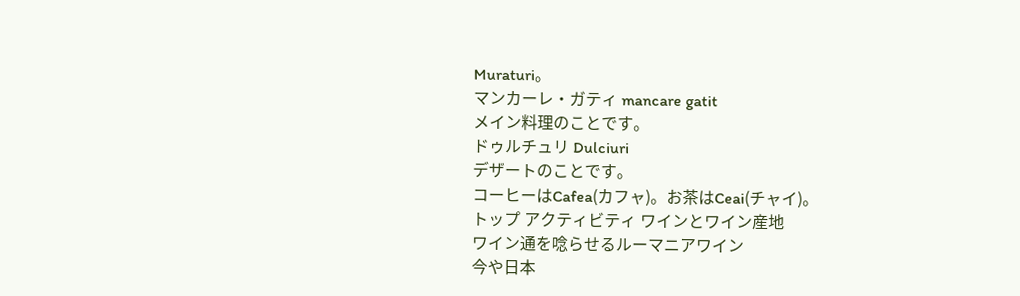Muraturi。
マンカーレ・ガティ mancare gatit
メイン料理のことです。
ドゥルチュリ Dulciuri
デザートのことです。
コーヒーはCafea(カフャ)。お茶はCeai(チャイ)。
トップ アクティビティ ワインとワイン産地
ワイン通を唸らせるルーマニアワイン
今や日本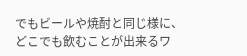でもビールや焼酎と同じ様に、どこでも飲むことが出来るワ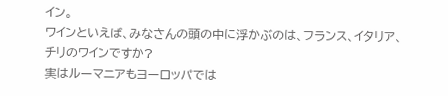イン。
ワインといえば、みなさんの頭の中に浮かぶのは、フランス、イタリア、チリのワインですか?
実はルーマニアもヨーロッパでは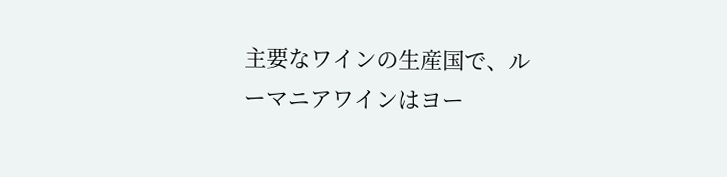主要なワインの生産国で、ルーマニアワインはヨー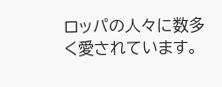ロッパの人々に数多く愛されています。